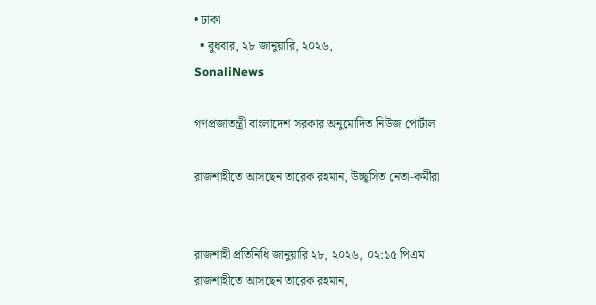• ঢাকা
  • বুধবার, ২৮ জানুয়ারি, ২০২৬,
SonaliNews

গণপ্রজাতন্ত্রী বাংলাদেশ সরকার অনুমোদিত নিউজ পোর্টাল

রাজশাহীতে আসছেন তারেক রহমান, উচ্ছ্বসিত নেতা-কর্মীরা


রাজশাহী প্রতিনিধি জানুয়ারি ২৮, ২০২৬, ০২:১৫ পিএম
রাজশাহীতে আসছেন তারেক রহমান,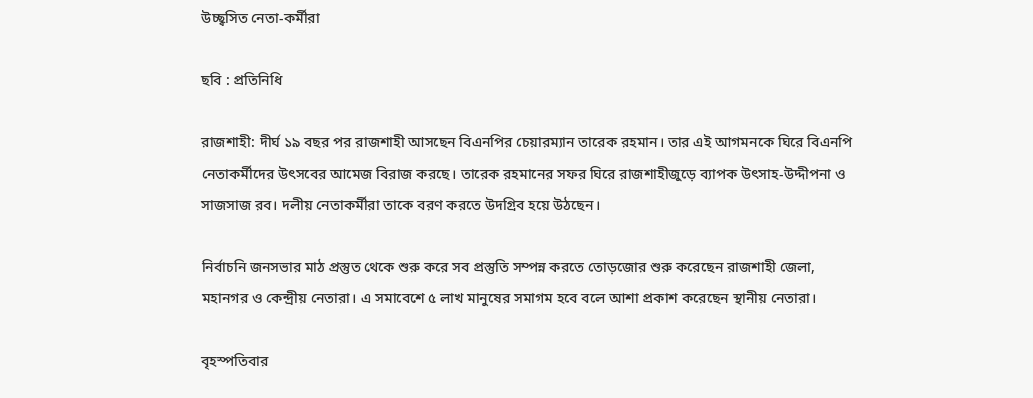উচ্ছ্বসিত নেতা-কর্মীরা

ছবি : প্রতিনিধি

রাজশাহী: দীর্ঘ ১৯ বছর পর রাজশাহী আসছেন বিএনপির চেয়ারম্যান তারেক রহমান। তার এই আগমনকে ঘিরে বিএনপি নেতাকর্মীদের উৎসবের আমেজ বিরাজ করছে। তারেক রহমানের সফর ঘিরে রাজশাহীজুড়ে ব্যাপক উৎসাহ-উদ্দীপনা ও সাজসাজ রব। দলীয় নেতাকর্মীরা তাকে বরণ করতে উদগ্রিব হয়ে উঠছেন।

নির্বাচনি জনসভার মাঠ প্রস্তুত থেকে শুরু করে সব প্রস্তুতি সম্পন্ন করতে তোড়জোর শুরু করেছেন রাজশাহী জেলা, মহানগর ও কেন্দ্রীয় নেতারা। এ সমাবেশে ৫ লাখ মানুষের সমাগম হবে বলে আশা প্রকাশ করেছেন স্থানীয় নেতারা।

বৃহস্পতিবার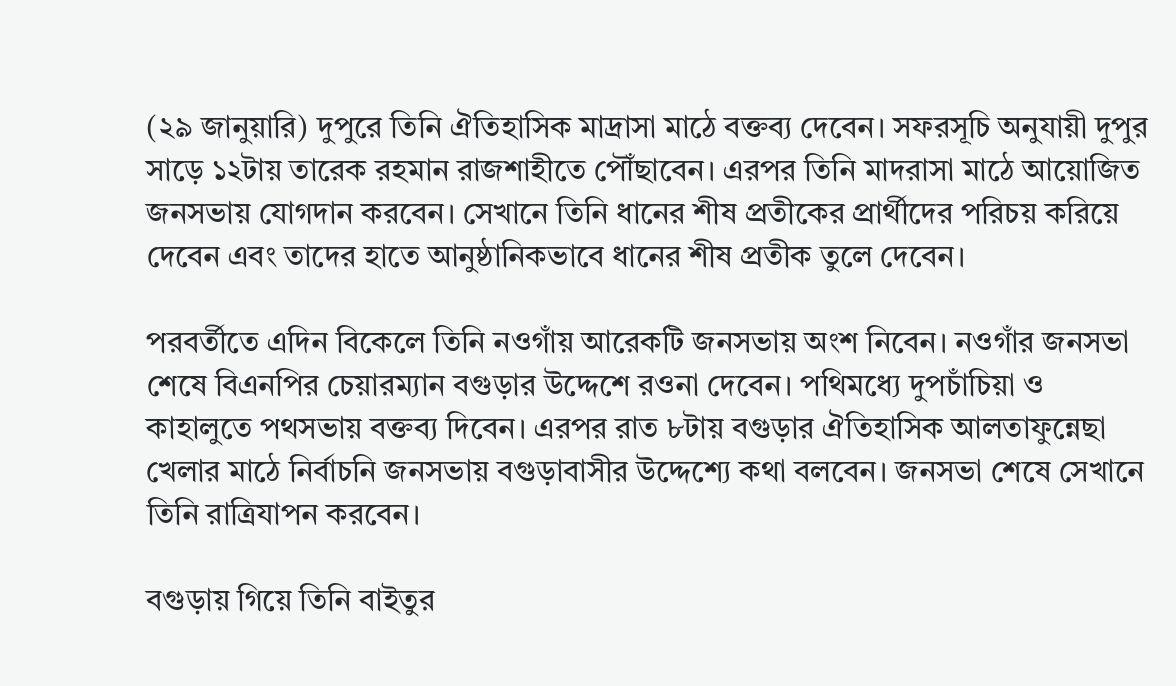(২৯ জানুয়ারি) দুপুরে তিনি ঐতিহাসিক মাদ্রাসা মাঠে বক্তব্য দেবেন। সফরসূচি অনুযায়ী দুপুর সাড়ে ১২টায় তারেক রহমান রাজশাহীতে পৌঁছাবেন। এরপর তিনি মাদরাসা মাঠে আয়োজিত জনসভায় যোগদান করবেন। সেখানে তিনি ধানের শীষ প্রতীকের প্রার্থীদের পরিচয় করিয়ে দেবেন এবং তাদের হাতে আনুষ্ঠানিকভাবে ধানের শীষ প্রতীক তুলে দেবেন।

পরবর্তীতে এদিন বিকেলে তিনি নওগাঁয় আরেকটি জনসভায় অংশ নিবেন। নওগাঁর জনসভা শেষে বিএনপির চেয়ারম্যান বগুড়ার উদ্দেশে রওনা দেবেন। পথিমধ্যে দুপচাঁচিয়া ও কাহালুতে পথসভায় বক্তব্য দিবেন। এরপর রাত ৮টায় বগুড়ার ঐতিহাসিক আলতাফুন্নেছা খেলার মাঠে নির্বাচনি জনসভায় বগুড়াবাসীর উদ্দেশ্যে কথা বলবেন। জনসভা শেষে সেখানে তিনি রাত্রিযাপন করবেন।

বগুড়ায় গিয়ে তিনি বাইতুর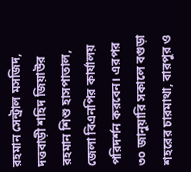রহমান সেন্ট্রাল মসজিদ, দত্তবাড়ী শহিদ জিয়াউর রহমান শিশু হাসপাতাল, জেলা বিএনপির কার্যালয় পরিদর্শন করবেন। এরপর ৩০ জানুয়ারি সকালে বগুড়া শহরের চারমাথা, বারপুর ও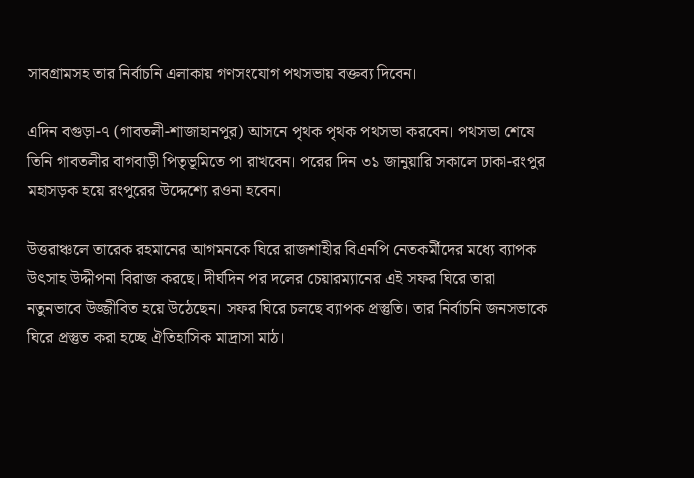সাবগ্রামসহ তার নির্বাচনি এলাকায় গণসংযোগ পথসভায় বক্তব্য দিবেন।

এদিন বগুড়া-৭ (গাবতলী-শাজাহানপুর) আসনে পৃথক পৃথক পথসভা করবেন। পথসভা শেষে তিনি গাবতলীর বাগবাড়ী পিতৃভূমিতে পা রাখবেন। পরের দিন ৩১ জানুয়ারি সকালে ঢাকা-রংপুর মহাসড়ক হয়ে রংপুরের উদ্দেশ্যে রওনা হবেন।

উত্তরাঞ্চলে তারেক রহমানের আগমনকে ঘিরে রাজশাহীর বিএনপি নেতকর্মীদের মধ্যে ব্যাপক উৎসাহ উদ্দীপনা বিরাজ করছে। দীর্ঘদিন পর দলের চেয়ারম্যানের এই সফর ঘিরে তারা নতুনভাবে উজ্জীবিত হয়ে উঠেছেন। সফর ঘিরে চলছে ব্যাপক প্রস্তুতি। তার নির্বাচনি জনসভাকে ঘিরে প্রস্তুত করা হচ্ছে ঐতিহাসিক মাদ্রাসা মাঠ।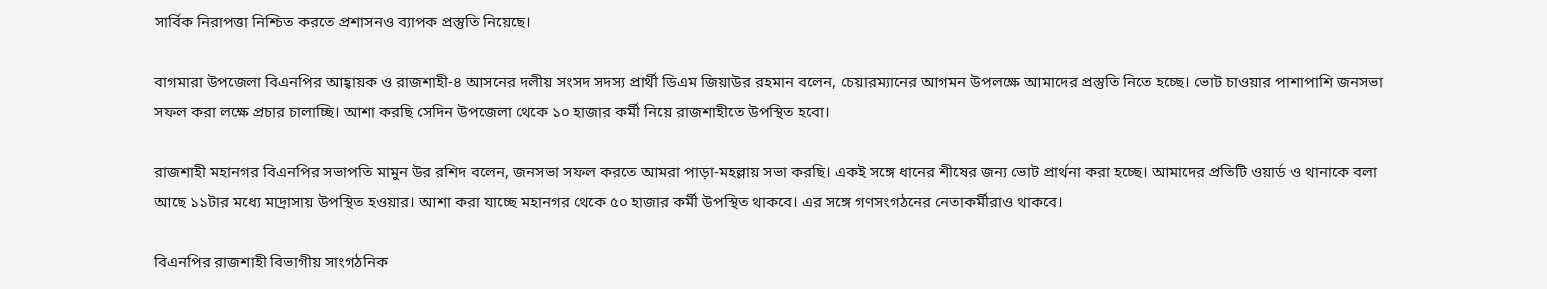সার্বিক নিরাপত্তা নিশ্চিত করতে প্রশাসনও ব্যাপক প্রস্তুতি নিয়েছে।

বাগমারা উপজেলা বিএনপির আহ্বায়ক ও রাজশাহী-৪ আসনের দলীয় সংসদ সদস্য প্রার্থী ডিএম জিয়াউর রহমান বলেন, চেয়ারম্যানের আগমন উপলক্ষে আমাদের প্রস্তুতি নিতে হচ্ছে। ভোট চাওয়ার পাশাপাশি জনসভা সফল করা লক্ষে প্রচার চালাচ্ছি। আশা করছি সেদিন উপজেলা থেকে ১০ হাজার কর্মী নিয়ে রাজশাহীতে উপস্থিত হবো।

রাজশাহী মহানগর বিএনপির সভাপতি মামুন উর রশিদ বলেন, জনসভা সফল করতে আমরা পাড়া-মহল্লায় সভা করছি। একই সঙ্গে ধানের শীষের জন্য ভোট প্রার্থনা করা হচ্ছে। আমাদের প্রতিটি ওয়ার্ড ও থানাকে বলা আছে ১১টার মধ্যে মাদ্রাসায় উপস্থিত হওয়ার। আশা করা যাচ্ছে মহানগর থেকে ৫০ হাজার কর্মী উপস্থিত থাকবে। এর সঙ্গে গণসংগঠনের নেতাকর্মীরাও থাকবে।

বিএনপির রাজশাহী বিভাগীয় সাংগঠনিক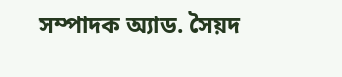সম্পাদক অ্যাড. সৈয়দ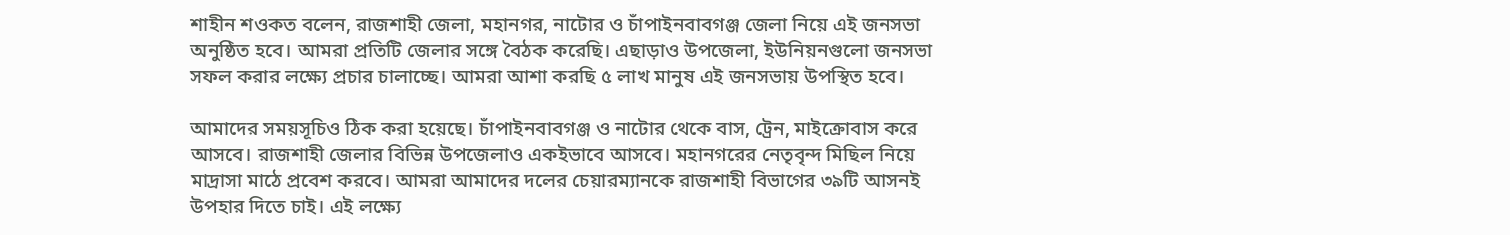শাহীন শওকত বলেন, রাজশাহী জেলা, মহানগর, নাটোর ও চাঁপাইনবাবগঞ্জ জেলা নিয়ে এই জনসভা অনুষ্ঠিত হবে। আমরা প্রতিটি জেলার সঙ্গে বৈঠক করেছি। এছাড়াও উপজেলা, ইউনিয়নগুলো জনসভা সফল করার লক্ষ্যে প্রচার চালাচ্ছে। আমরা আশা করছি ৫ লাখ মানুষ এই জনসভায় উপস্থিত হবে।

আমাদের সময়সূচিও ঠিক করা হয়েছে। চাঁপাইনবাবগঞ্জ ও নাটোর থেকে বাস, ট্রেন, মাইক্রোবাস করে আসবে। রাজশাহী জেলার বিভিন্ন উপজেলাও একইভাবে আসবে। মহানগরের নেতৃবৃন্দ মিছিল নিয়ে মাদ্রাসা মাঠে প্রবেশ করবে। আমরা আমাদের দলের চেয়ারম্যানকে রাজশাহী বিভাগের ৩৯টি আসনই উপহার দিতে চাই। এই লক্ষ্যে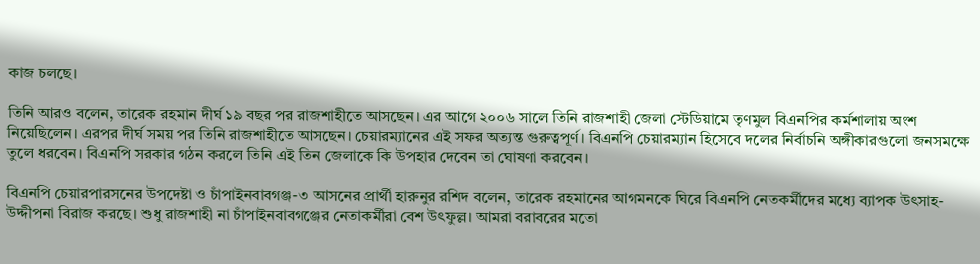কাজ চলছে।

তিনি আরও বলেন, তারেক রহমান দীর্ঘ ১৯ বছর পর রাজশাহীতে আসছেন। এর আগে ২০০৬ সালে তিনি রাজশাহী জেলা স্টেডিয়ামে তৃণমুল বিএনপির কর্মশালায় অংশ নিয়েছিলেন। এরপর দীর্ঘ সময় পর তিনি রাজশাহীতে আসছেন। চেয়ারম্যানের এই সফর অত্যন্ত গুরুত্বপূর্ণ। বিএনপি চেয়ারম্যান হিসেবে দলের নির্বাচনি অঙ্গীকারগুলো জনসমক্ষে তুলে ধরবেন। বিএনপি সরকার গঠন করলে তিনি এই তিন জেলাকে কি উপহার দেবেন তা ঘোষণা করবেন।

বিএনপি চেয়ারপারসনের উপদেষ্টা ও চাঁপাইনবাবগঞ্জ-৩ আসনের প্রার্থী হারুনুর রশিদ বলেন, তারেক রহমানের আগমনকে ঘিরে বিএনপি নেতকর্মীদের মধ্যে ব্যাপক উৎসাহ-উদ্দীপনা বিরাজ করছে। শুধু রাজশাহী না চাঁপাইনবাবগঞ্জের নেতাকর্মীরা বেশ উৎফুল্ল। আমরা বরাবরের মতো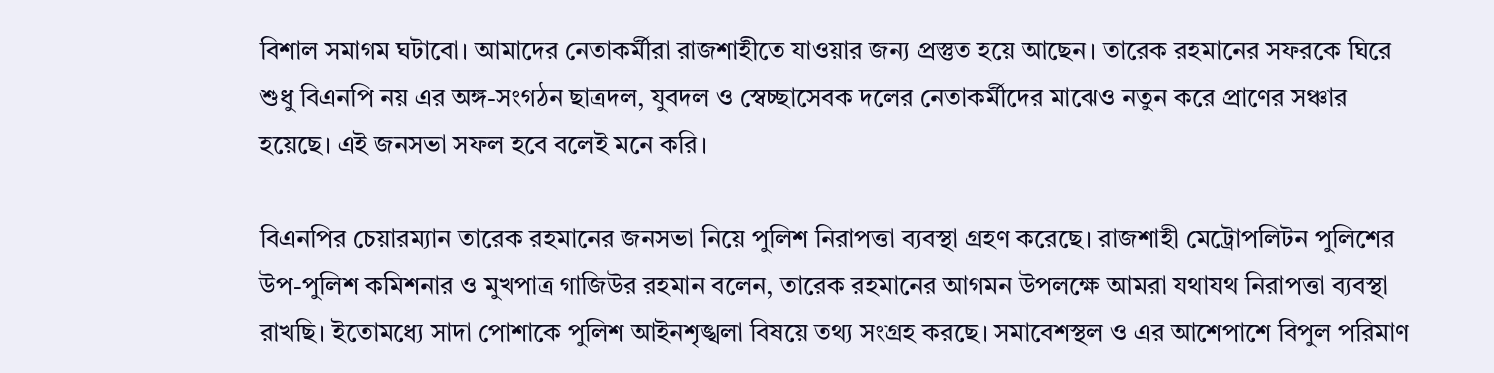বিশাল সমাগম ঘটাবো। আমাদের নেতাকর্মীরা রাজশাহীতে যাওয়ার জন্য প্রস্তুত হয়ে আছেন। তারেক রহমানের সফরকে ঘিরে শুধু বিএনপি নয় এর অঙ্গ-সংগঠন ছাত্রদল, যুবদল ও স্বেচ্ছাসেবক দলের নেতাকর্মীদের মাঝেও নতুন করে প্রাণের সঞ্চার হয়েছে। এই জনসভা সফল হবে বলেই মনে করি।

বিএনপির চেয়ারম্যান তারেক রহমানের জনসভা নিয়ে পুলিশ নিরাপত্তা ব্যবস্থা গ্রহণ করেছে। রাজশাহী মেট্রোপলিটন পুলিশের উপ-পুলিশ কমিশনার ও মুখপাত্র গাজিউর রহমান বলেন, তারেক রহমানের আগমন উপলক্ষে আমরা যথাযথ নিরাপত্তা ব্যবস্থা রাখছি। ইতোমধ্যে সাদা পোশাকে পুলিশ আইনশৃঙ্খলা বিষয়ে তথ্য সংগ্রহ করছে। সমাবেশস্থল ও এর আশেপাশে বিপুল পরিমাণ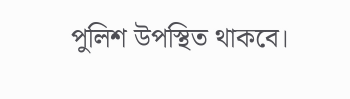পুলিশ উপস্থিত থাকবে।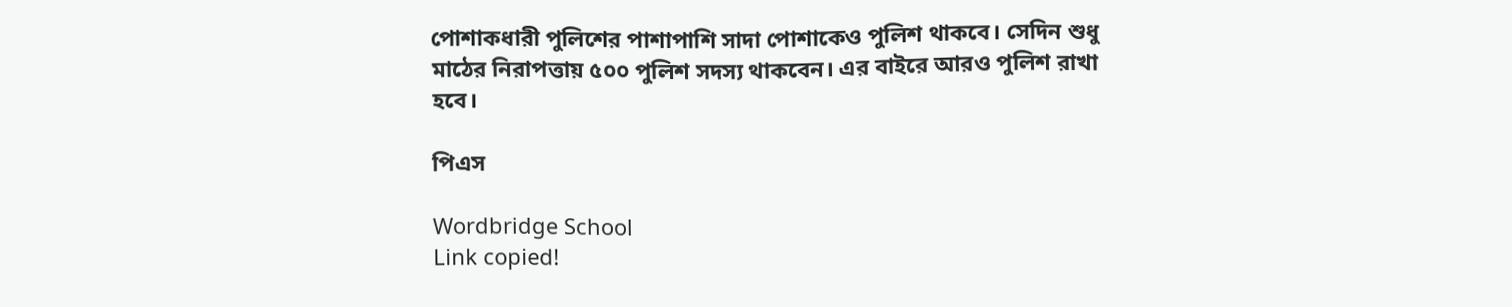পোশাকধারী পুলিশের পাশাপাশি সাদা পোশাকেও পুলিশ থাকবে। সেদিন শুধু মাঠের নিরাপত্তায় ৫০০ পুলিশ সদস্য থাকবেন। এর বাইরে আরও পুলিশ রাখা হবে।

পিএস

Wordbridge School
Link copied!